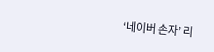‘네이버 손자’ 리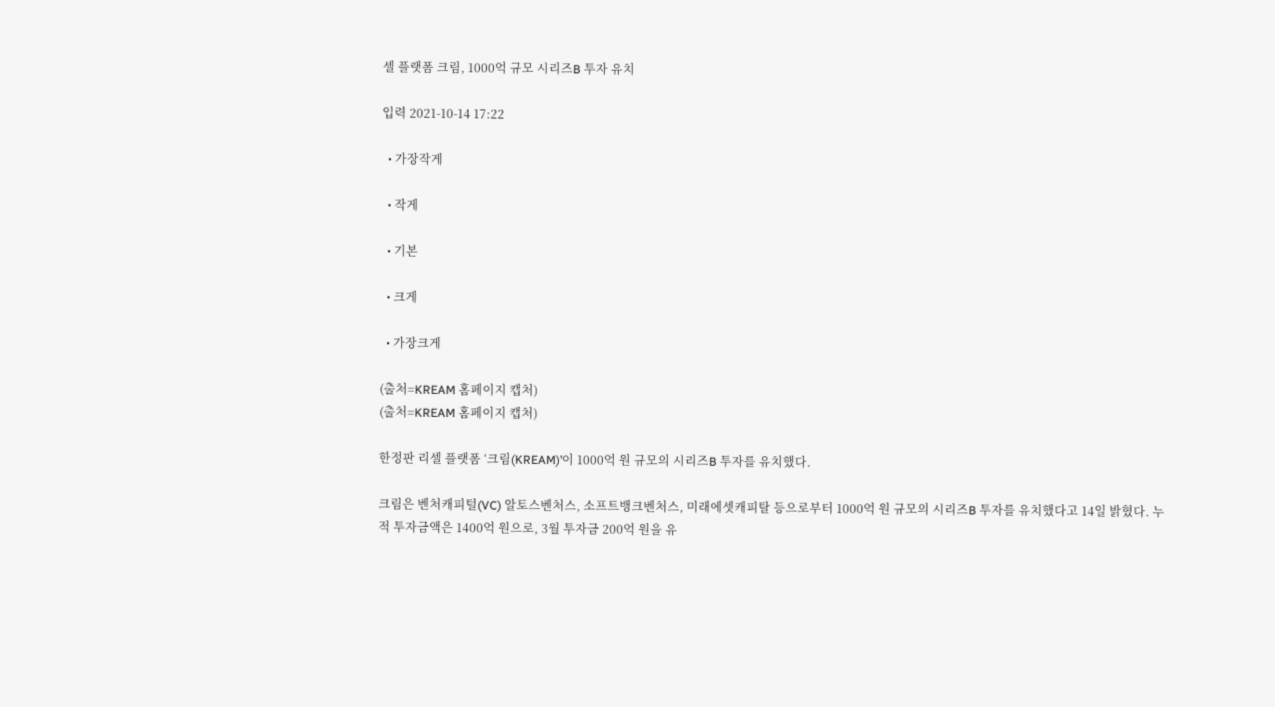셀 플랫폼 크림, 1000억 규모 시리즈B 투자 유치

입력 2021-10-14 17:22

  • 가장작게

  • 작게

  • 기본

  • 크게

  • 가장크게

(출처=KREAM 홈페이지 캡처)
(출처=KREAM 홈페이지 캡처)

한정판 리셀 플랫폼 ‘크림(KREAM)’이 1000억 원 규모의 시리즈B 투자를 유치했다.

크림은 벤처캐피털(VC) 알토스벤처스, 소프트뱅크벤처스, 미래에셋캐피탈 등으로부터 1000억 원 규모의 시리즈B 투자를 유치했다고 14일 밝혔다. 누적 투자금액은 1400억 원으로, 3월 투자금 200억 원을 유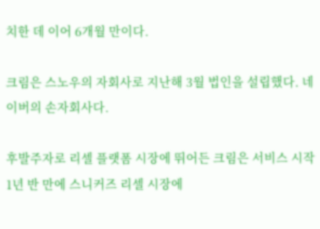치한 데 이어 6개월 만이다.

크림은 스노우의 자회사로 지난해 3월 법인을 설립했다. 네이버의 손자회사다.

후발주자로 리셀 플랫폼 시장에 뛰어든 크림은 서비스 시작 1년 반 만에 스니커즈 리셀 시장에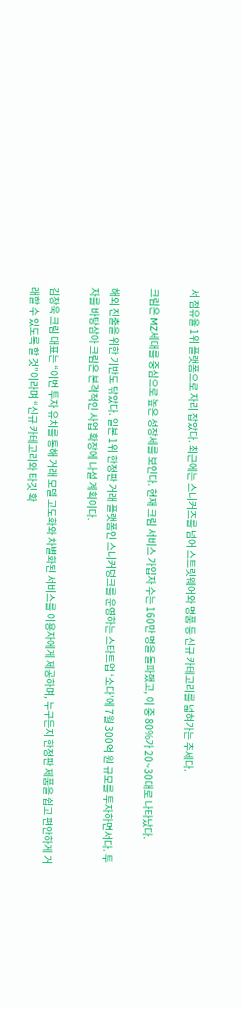서 점유율 1위 플랫폼으로 자리 잡았다. 최근에는 스니커즈를 넘어 스트릿웨어와 명품 등 신규 카테고리를 넓혀가는 추세다.

크림은 MZ세대를 중심으로 높은 성장세를 보인다. 현재 크림 서비스 가입자 수는 160만 명을 돌파했고, 이 중 80%가 20~30대로 나타났다.

해외 진출을 위한 기반도 닦았다. 일본 1위 한정판 거래 플랫폼인 스니커덩크를 운영하는 스타트업 ‘소다’에 7월 300억 원 규모를 투자하면서다. 투자를 바탕삼아 크림은 본격적인 사업 확장에 나설 계획이다.

김창욱 크림 대표는 “이번 투자 유치를 통해 거래 모델 고도화와 차별화된 서비스를 이용자에게 제공하며, 누구든지 한정판 제품을 쉽고 편안하게 거래할 수 있도록 할 것”이라며 “신규 카테고리와 타깃 확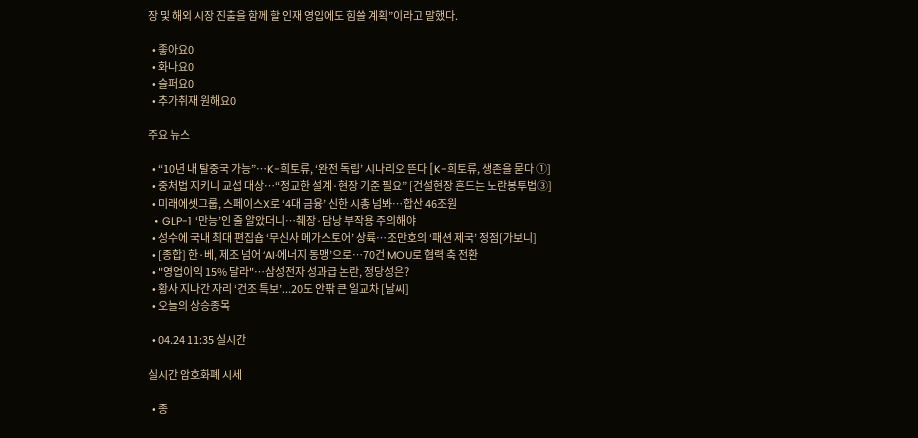장 및 해외 시장 진출을 함께 할 인재 영입에도 힘쓸 계획”이라고 말했다.

  • 좋아요0
  • 화나요0
  • 슬퍼요0
  • 추가취재 원해요0

주요 뉴스

  • “10년 내 탈중국 가능”…K-희토류, ‘완전 독립’ 시나리오 뜬다 [K-희토류, 생존을 묻다 ①]
  • 중처법 지키니 교섭 대상⋯“정교한 설계·현장 기준 필요” [건설현장 흔드는 노란봉투법③]
  • 미래에셋그룹, 스페이스X로 ‘4대 금융’ 신한 시총 넘봐⋯합산 46조원
  • GLP-1 ‘만능’인 줄 알았더니…췌장·담낭 부작용 주의해야
  • 성수에 국내 최대 편집숍 ‘무신사 메가스토어’ 상륙…조만호의 ‘패션 제국’ 정점[가보니]
  • [종합] 한·베, 제조 넘어 ‘AI·에너지 동맹’으로…70건 MOU로 협력 축 전환
  • "영업이익 15% 달라"…삼성전자 성과급 논란, 정당성은?
  • 황사 지나간 자리 ‘건조 특보’...20도 안팎 큰 일교차 [날씨]
  • 오늘의 상승종목

  • 04.24 11:35 실시간

실시간 암호화폐 시세

  • 종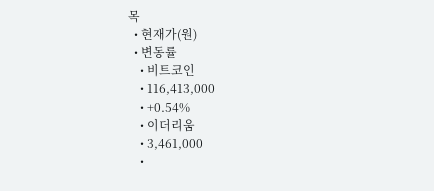목
  • 현재가(원)
  • 변동률
    • 비트코인
    • 116,413,000
    • +0.54%
    • 이더리움
    • 3,461,000
    •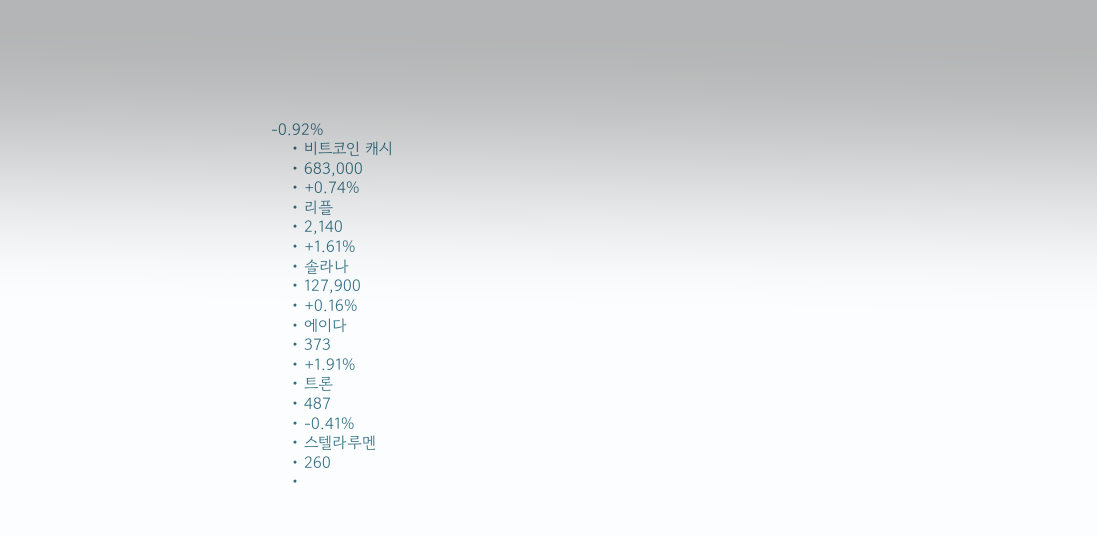-0.92%
    • 비트코인 캐시
    • 683,000
    • +0.74%
    • 리플
    • 2,140
    • +1.61%
    • 솔라나
    • 127,900
    • +0.16%
    • 에이다
    • 373
    • +1.91%
    • 트론
    • 487
    • -0.41%
    • 스텔라루멘
    • 260
    •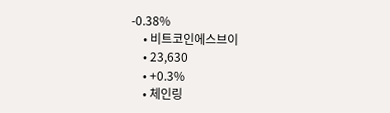-0.38%
    • 비트코인에스브이
    • 23,630
    • +0.3%
    • 체인링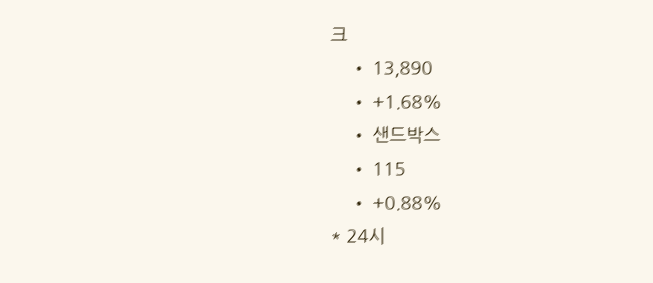크
    • 13,890
    • +1.68%
    • 샌드박스
    • 115
    • +0.88%
* 24시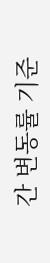간 변동률 기준